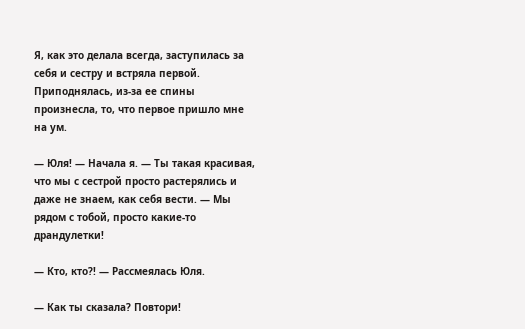Я, как это делала всегда, заступилась за себя и сестру и встряла первой. Приподнялась, из-за ее спины произнесла, то, что первое пришло мне на ум.

— Юля! — Начала я. — Ты такая красивая, что мы с сестрой просто растерялись и даже не знаем, как себя вести. — Мы рядом с тобой, просто какие-то драндулетки!

— Кто, кто?! — Рассмеялась Юля.

— Как ты сказала? Повтори!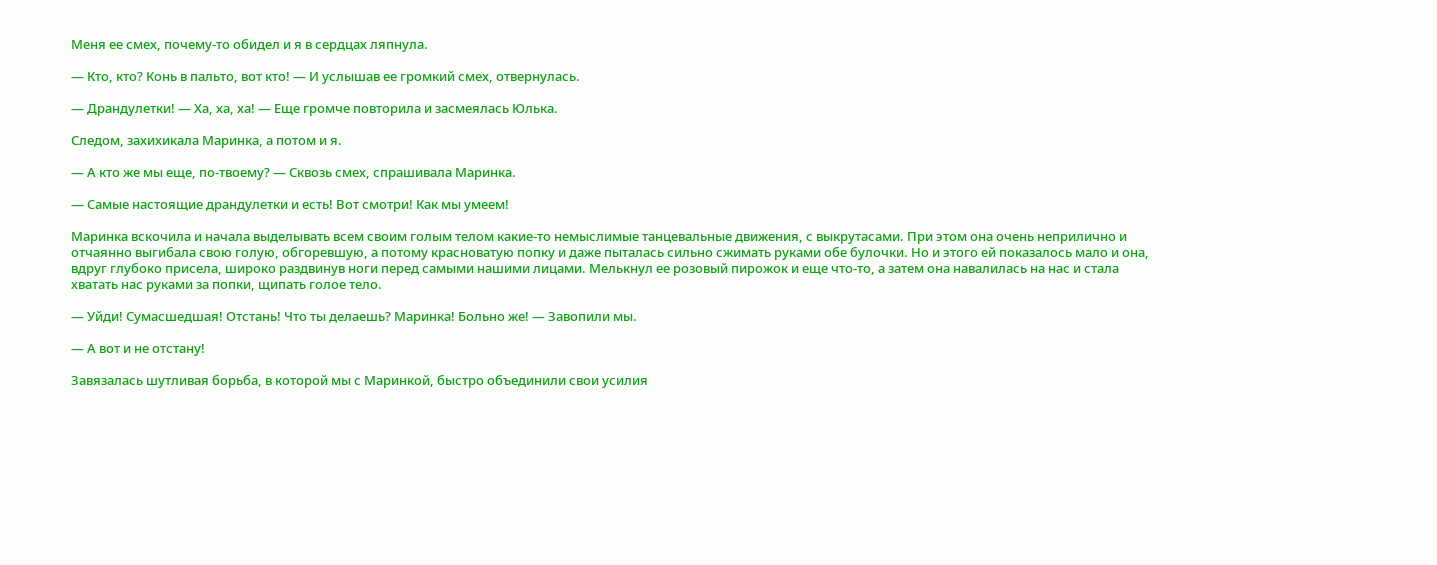Меня ее смех, почему-то обидел и я в сердцах ляпнула.

— Кто, кто? Конь в пальто, вот кто! — И услышав ее громкий смех, отвернулась.

— Драндулетки! — Ха, ха, ха! — Еще громче повторила и засмеялась Юлька.

Следом, захихикала Маринка, а потом и я.

— А кто же мы еще, по-твоему? — Сквозь смех, спрашивала Маринка.

— Самые настоящие драндулетки и есть! Вот смотри! Как мы умеем!

Маринка вскочила и начала выделывать всем своим голым телом какие-то немыслимые танцевальные движения, с выкрутасами. При этом она очень неприлично и отчаянно выгибала свою голую, обгоревшую, а потому красноватую попку и даже пыталась сильно сжимать руками обе булочки. Но и этого ей показалось мало и она, вдруг глубоко присела, широко раздвинув ноги перед самыми нашими лицами. Мелькнул ее розовый пирожок и еще что-то, а затем она навалилась на нас и стала хватать нас руками за попки, щипать голое тело.

— Уйди! Сумасшедшая! Отстань! Что ты делаешь? Маринка! Больно же! — Завопили мы.

— А вот и не отстану!

Завязалась шутливая борьба, в которой мы с Маринкой, быстро объединили свои усилия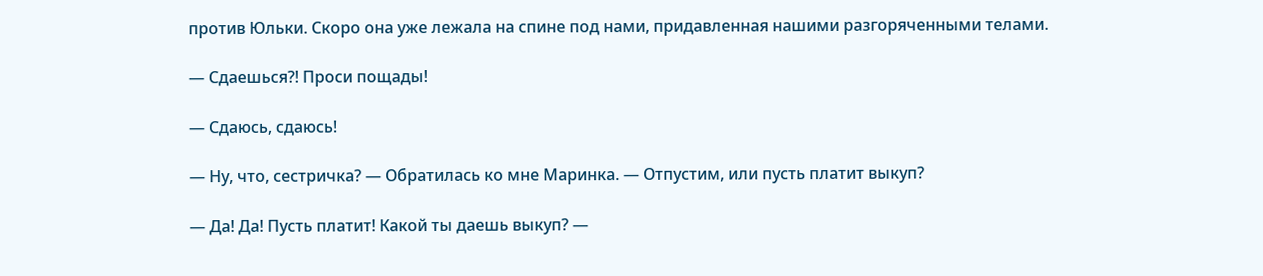против Юльки. Скоро она уже лежала на спине под нами, придавленная нашими разгоряченными телами.

— Сдаешься?! Проси пощады!

— Сдаюсь, сдаюсь!

— Ну, что, сестричка? — Обратилась ко мне Маринка. — Отпустим, или пусть платит выкуп?

— Да! Да! Пусть платит! Какой ты даешь выкуп? —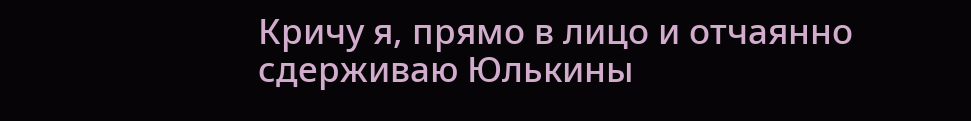Кричу я, прямо в лицо и отчаянно сдерживаю Юлькины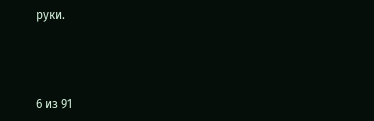руки.



6 из 91